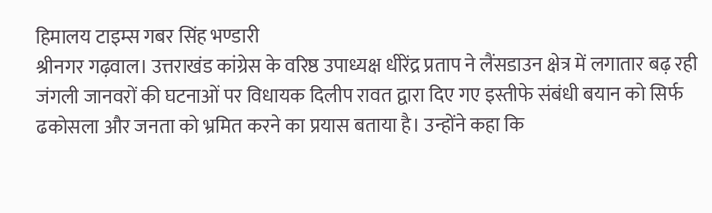हिमालय टाइम्स गबर सिंह भण्डारी
श्रीनगर गढ़वाल। उत्तराखंड कांग्रेस के वरिष्ठ उपाध्यक्ष धीरेंद्र प्रताप ने लैंसडाउन क्षेत्र में लगातार बढ़ रही जंगली जानवरों की घटनाओं पर विधायक दिलीप रावत द्वारा दिए गए इस्तीफे संबंधी बयान को सिर्फ ढकोसला और जनता को भ्रमित करने का प्रयास बताया है। उन्होंने कहा कि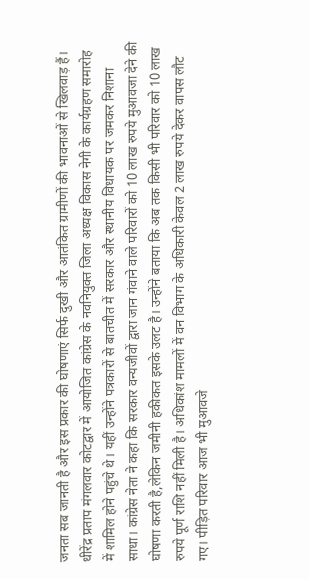जनता सब जानती है और इस प्रकार की घोषणाएं सिर्फ दुखी और आतंकित ग्रामीणों की भावनाओं से खिलवाड़ हैं। धीरेंद्र प्रताप मंगलवार कोटद्वार में आयोजित कांग्रेस के नवनियुक्त जिला अध्यक्ष विकास नेगी के कार्यग्रहण समारोह में शामिल होने पहुंचे थे। यहीं उन्होंने पत्रकारों से बातचीत में सरकार और स्थानीय विधायक पर जमकर निशाना साधा। कांग्रेस नेता ने कहा कि सरकार वन्यजीवों द्वारा जान गंवाने वाले परिवारों को 10 लाख रुपये मुआवजा देने की घोषणा करती है,लेकिन जमीनी हकीकत इसके उलट है। उन्होंने बताया कि अब तक किसी भी परिवार को 10 लाख रुपये पूर्ण राशि नहीं मिली है। अधिकांश मामलों में वन विभाग के अधिकारी केवल 2 लाख रुपये देकर वापस लौट गए। पीड़ित परिवार आज भी मुआवजे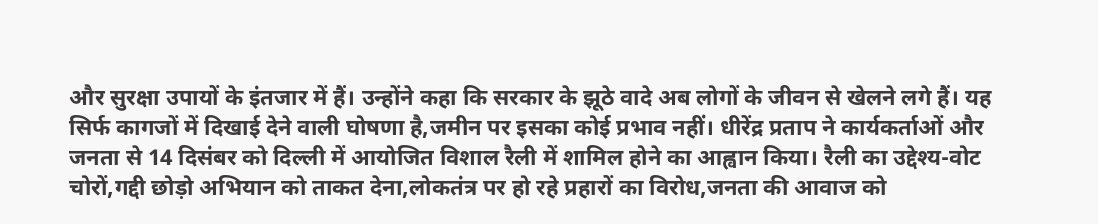और सुरक्षा उपायों के इंतजार में हैं। उन्होंने कहा कि सरकार के झूठे वादे अब लोगों के जीवन से खेलने लगे हैं। यह सिर्फ कागजों में दिखाई देने वाली घोषणा है,जमीन पर इसका कोई प्रभाव नहीं। धीरेंद्र प्रताप ने कार्यकर्ताओं और जनता से 14 दिसंबर को दिल्ली में आयोजित विशाल रैली में शामिल होने का आह्वान किया। रैली का उद्देश्य-वोट चोरों,गद्दी छोड़ो अभियान को ताकत देना,लोकतंत्र पर हो रहे प्रहारों का विरोध,जनता की आवाज को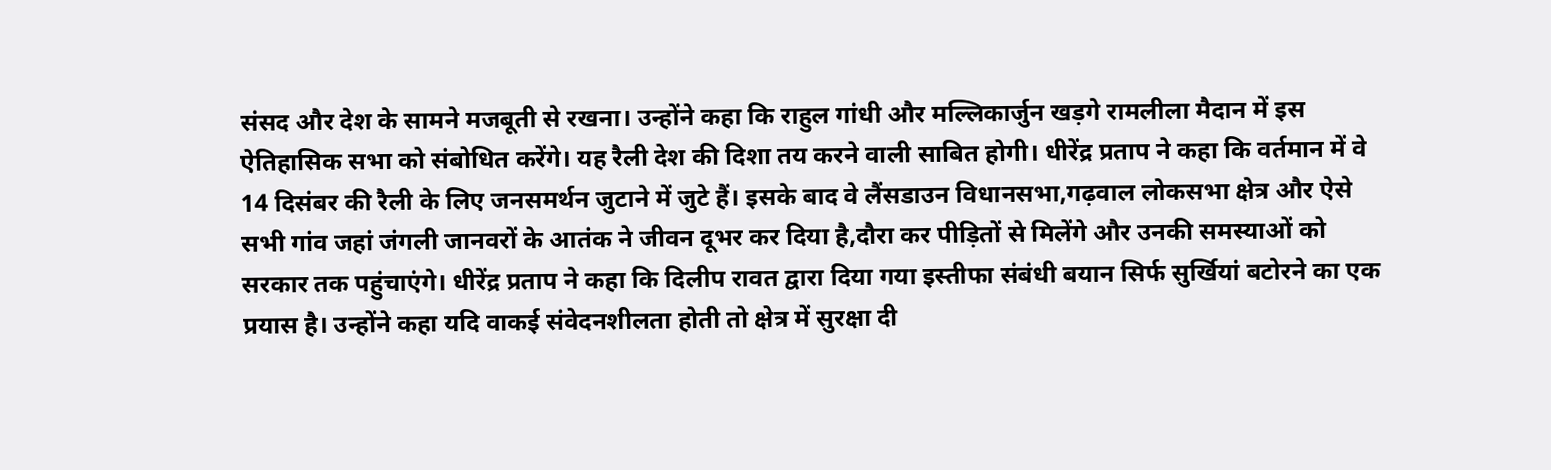संसद और देश के सामने मजबूती से रखना। उन्होंने कहा कि राहुल गांधी और मल्लिकार्जुन खड़गे रामलीला मैदान में इस ऐतिहासिक सभा को संबोधित करेंगे। यह रैली देश की दिशा तय करने वाली साबित होगी। धीरेंद्र प्रताप ने कहा कि वर्तमान में वे 14 दिसंबर की रैली के लिए जनसमर्थन जुटाने में जुटे हैं। इसके बाद वे लैंसडाउन विधानसभा,गढ़वाल लोकसभा क्षेत्र और ऐसे सभी गांव जहां जंगली जानवरों के आतंक ने जीवन दूभर कर दिया है,दौरा कर पीड़ितों से मिलेंगे और उनकी समस्याओं को सरकार तक पहुंचाएंगे। धीरेंद्र प्रताप ने कहा कि दिलीप रावत द्वारा दिया गया इस्तीफा संबंधी बयान सिर्फ सुर्खियां बटोरने का एक प्रयास है। उन्होंने कहा यदि वाकई संवेदनशीलता होती तो क्षेत्र में सुरक्षा दी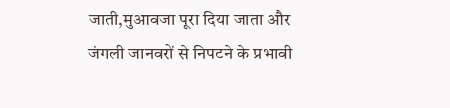जाती,मुआवजा पूरा दिया जाता और जंगली जानवरों से निपटने के प्रभावी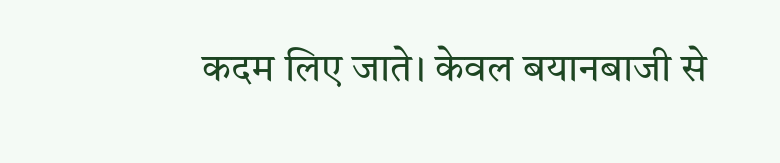कदम लिए जाते। केवल बयानबाजी से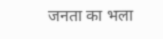जनता का भला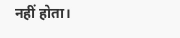नहीं होता।